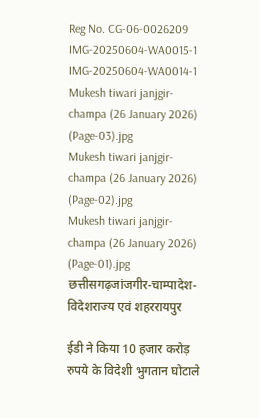Reg No. CG-06-0026209
IMG-20250604-WA0015-1
IMG-20250604-WA0014-1
Mukesh tiwari janjgir-champa (26 January 2026) (Page-03).jpg
Mukesh tiwari janjgir-champa (26 January 2026) (Page-02).jpg
Mukesh tiwari janjgir-champa (26 January 2026) (Page-01).jpg
छत्तीसगढ़जांजगीर-चाम्पादेश- विदेशराज्य एवं शहररायपुर

ईडी ने किया 10 हजार करोड़ रुपये के विदेशी भुगतान घोटाले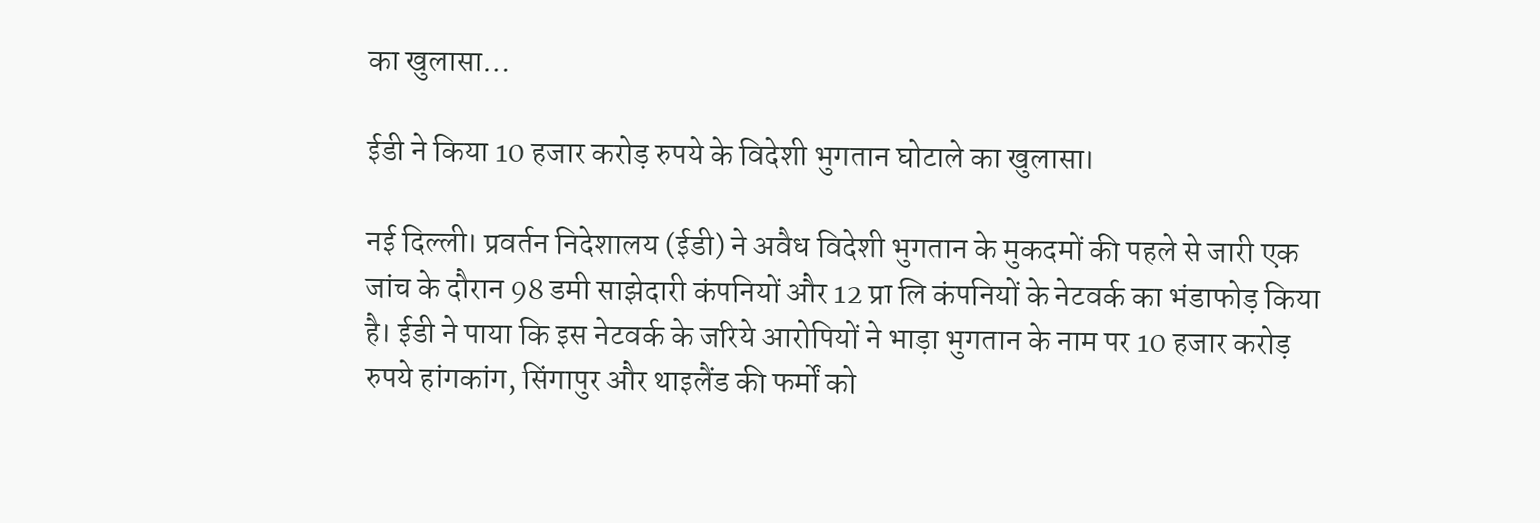का खुलासा…

ईडी ने किया 10 हजार करोड़ रुपये के विदेशी भुगतान घोटाले का खुलासा।

नई दिल्ली। प्रवर्तन निदेशालय (ईडी) ने अवैध विदेशी भुगतान के मुकदमों की पहले से जारी एक जांच के दौरान 98 डमी साझेदारी कंपनियों और 12 प्रा लि कंपनियों के नेटवर्क का भंडाफोड़ किया है। ईडी ने पाया कि इस नेटवर्क के जरिये आरोपियों ने भाड़ा भुगतान के नाम पर 10 हजार करोड़ रुपये हांगकांग, सिंगापुर और थाइलैंड की फर्मों को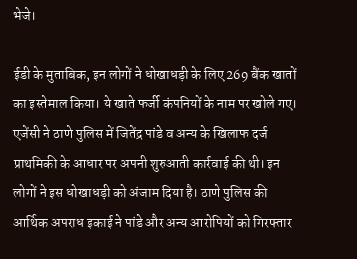भेजे।

ईडी के मुताबिक, इन लोगों ने धोखाधड़ी के लिए 269 बैंक खातों का इस्तेमाल किया। ये खाते फर्जी कंपनियों के नाम पर खोले गए। एजेंसी ने ठाणे पुलिस में जितेंद्र पांडे व अन्य के खिलाफ दर्ज प्राथमिकी के आधार पर अपनी शुरुआती कार्रवाई की थी। इन लोगों ने इस धोखाधड़ी को अंजाम दिया है। ठाणे पुलिस की आर्थिक अपराध इकाई ने पांडे और अन्य आरोपियों को गिरफ्तार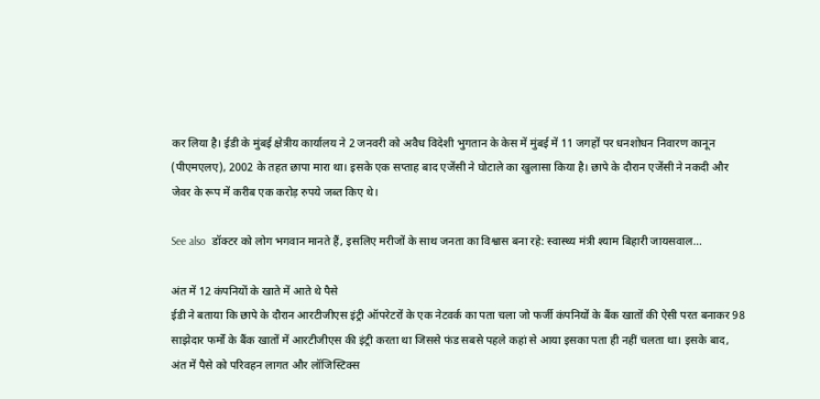कर लिया है। ईडी के मुंबई क्षेत्रीय कार्यालय ने 2 जनवरी को अवैध विदेशी भुगतान के केस में मुंबई में 11 जगहों पर धनशोधन निवारण कानून (पीएमएलए), 2002 के तहत छापा मारा था। इसके एक सप्ताह बाद एजेंसी ने घोटाले का खुलासा किया है। छापे के दौरान एजेंसी ने नकदी और जेवर के रूप में करीब एक करोड़ रुपये जब्त किए थे।

See also  डॉक्टर को लोग भगवान मानते हैं, इसलिए मरीजों के साथ जनता का विश्वास बना रहे: स्वास्थ्य मंत्री श्याम बिहारी जायसवाल...

अंत में 12 कंपनियों के खाते में आते थे पैसे
ईडी ने बताया कि छापे के दौरान आरटीजीएस इंट्री ऑपरेटरों के एक नेटवर्क का पता चला जो फर्जी कंपनियों के बैंक खातों की ऐसी परत बनाकर 98 साझेदार फर्मों के बैंक खातों में आरटीजीएस की इंट्री करता था जिससे फंड सबसे पहले कहां से आया इसका पता ही नहीं चलता था। इसके बाद, अंत में पैसे को परिवहन लागत और लॉजिस्टिक्स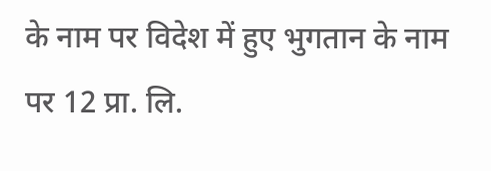के नाम पर विदेश में हुए भुगतान के नाम पर 12 प्रा. लि.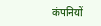कंपनियों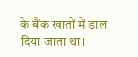के बैंक खातों में डाल दिया जाता था।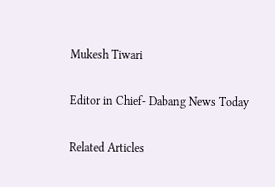Mukesh Tiwari

Editor in Chief- Dabang News Today

Related Articles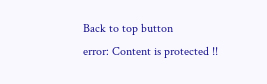Back to top button
error: Content is protected !!